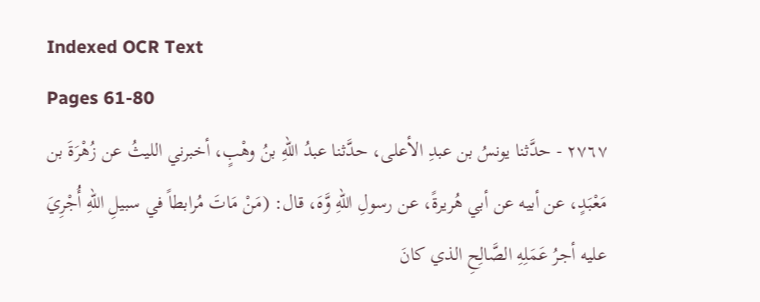Indexed OCR Text
Pages 61-80
٢٧٦٧ - حدَّثنا يونسُ بن عبدِ الأعلى، حدَّثنا عبدُ اللهِ بنُ وهْبٍ، أخبرني الليثُ عن زُهْرَةَ بن مَعْبَدٍ، عن أبيه عن أبي هُريرةً، عن رسولِ اللهِ وَّهَ، قال: (مَنْ مَاتَ مُرابطاً في سبيلِ اللهِ أُجْرِيَ عليه أجرُ عَمَلِهِ الصَّالِحِ الذي كانَ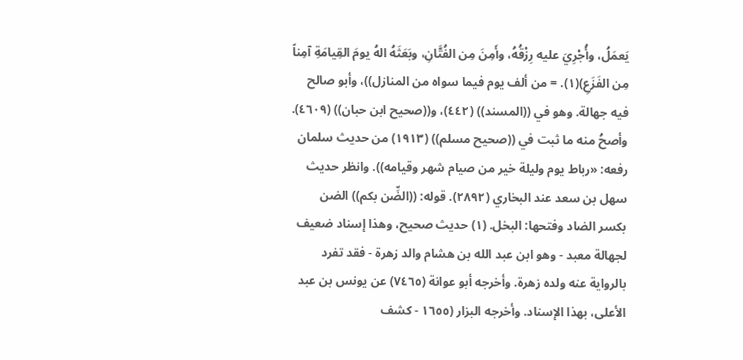يَعمَلُ، وأُجْرِيَ عليه رِزْقُهُ، وأَمِنَ مِن الفُتَّانِ، وبَعَثَهُ الهُ يومَ القِيامَةِ آمِناً مِن الفَزَعِ)(١). = من ألف يوم فيما سواه من المنازل))، وأبو صالح فيه جهالة. وهو في ((المسند)) (٤٤٢)، و((صحيح ابن حبان)) (٤٦٠٩). وأصحُ منه ما ثبت في ((صحيح مسلم)) (١٩١٣) من حديث سلمان رفعه: «رباط يوم وليلة خير من صيام شهر وقيامه)). وانظر حديث سهل بن سعد عند البخاري (٢٨٩٢). قوله: ((الضِّن بكم)) الضن بكسر الضاد وفتحها: البخل. (١) حديث صحيح، وهذا إسناد ضعيف لجهالة معبد - وهو ابن عبد الله بن هشام والد زهرة - فقد تفرد بالرواية عنه ولده زهرة. وأخرجه أبو عوانة (٧٤٦٥) عن يونس بن عبد الأعلى، بهذا الإسناد. وأخرجه البزار (١٦٥٥ - كشف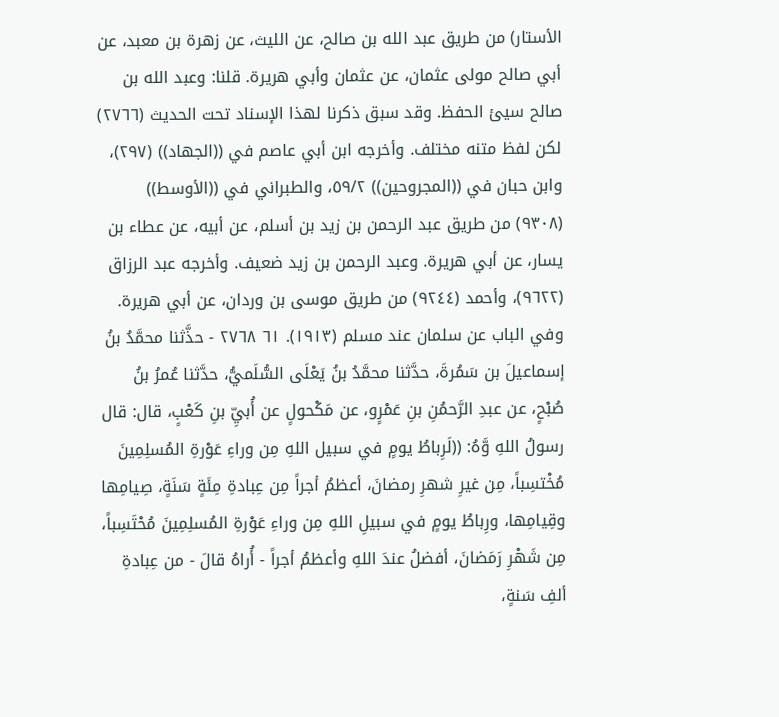الأستار) من طريق عبد الله بن صالح، عن الليث، عن زهرة بن معبد، عن أبي صالح مولى عثمان، عن عثمان وأبي هريرة. قلنا: وعبد الله بن صالح سيئ الحفظ. وقد سبق ذكرنا لهذا الإسناد تحت الحديث (٢٧٦٦) لكن لفظ متنه مختلف. وأخرجه ابن أبي عاصم في ((الجهاد)) (٢٩٧)، وابن حبان في ((المجروحين)) ٥٩/٢، والطبراني في ((الأوسط)) (٩٣٠٨) من طريق عبد الرحمن بن زيد بن أسلم، عن أبيه، عن عطاء بن يسار، عن أبي هريرة. وعبد الرحمن بن زيد ضعيف. وأخرجه عبد الرزاق (٩٦٢٢)، وأحمد (٩٢٤٤) من طريق موسى بن وردان، عن أبي هريرة. وفي الباب عن سلمان عند مسلم (١٩١٣). ٦١ ٢٧٦٨ - حذَّثنا محمَّدُ بنُ إسماعيلَ بن سَمُرةَ، حدَّثنا محمَّدُ بنُ يَعْلَى السُّلَميُّ، حدَّثنا عُمرُ بنُ صُبْحٍ، عن عبدِ الرَّحمُنِ بنِ عَمْرٍو، عن مَكْحولٍ عن أُبيِّ بنِ كَعْبٍ، قال: قال رسولُ اللهِ وَّهُ: ((لَرِباطُ يومٍ في سبيل اللهِ مِن وراءِ عَوْرةِ المُسلِمِينَ مُخْتسِباً، مِن غيرِ شهرِ رمضانَ، أعظمُ أجراً مِن عِبادةِ مِئَةٍ سَنَةٍ، صِيامِها وقِيامِها، ورِباطُ يومٍ في سبيلِ اللهِ مِن وراءِ عَوْرةِ المُسلِمِينَ مُحْتَسِباً، مِن شَهْرِ رَمَضانَ، أفضلُ عندَ اللهِ وأعظمُ أجراً - أُراهُ قالَ - من عِبادةِ ألفِ سَنةٍ،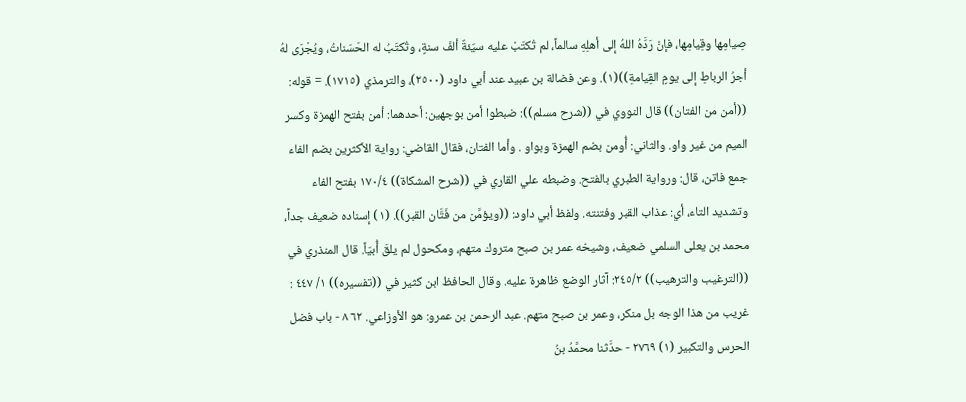صِيامِها وقِيامِها، فإنْ رَدَّهُ اللهُ إلى أهلِهِ سالماً، لم تُكتَبْ عليه سيّئةٌ ألفَ سنةٍ، وتُكتَبُ له الحَسَناتُ، ويُجْرَى لهُ أجرُ الرباطِ إلى يومٍ القِيامةِ))(١). وعن فضالة بن عبيد عند أبي داود (٢٥٠٠)، والترمذي (١٧١٥). = قوله: ((أمن من الفتان)) قال النووي في ((شرح مسلم)): ضبطوا أمن بوجهين: أحدهما: أمن بفتح الهمزة وكسر الميم من غير واو. والثاني: أُومن بضم الهمزة وبواو . وأما الفتان، فقال القاضي: رواية الأكثرين بضم الفاء جمع فاتن، قال: ورواية الطبري بالفتح. وضبطه علي القاري في ((شرح المشكاة)) ١٧٠/٤ بفتح الفاء وتشديد التاء، أي: عذاب القبر وفتنته. ولفظ أبي داود: ((ويؤمَّن من فَتَّان القبر)). (١) إسناده ضعيف جداً، محمد بن يعلى السلمي ضعيف، وشيخه عمر بن صبح متروك متهم، ومكحول لم يلقَ أُبيّاً. قال المنذري في ((الترغيب والترهيب)) ٢٤٥/٢: آثار الوضع ظاهرة عليه. وقال الحافظ ابن كثير في ((تفسيره)) ١/ ٤٤٧ : غريب من هذا الوجه بل منكر، وعمر بن صبح متهم. عبد الرحمن بن عمرو: هو الأوزاعي. ٦٢ ٨ - باب فضل الحرس والتكبير (١) ٢٧٦٩ - حدَّثنا محمَّدُ بنُ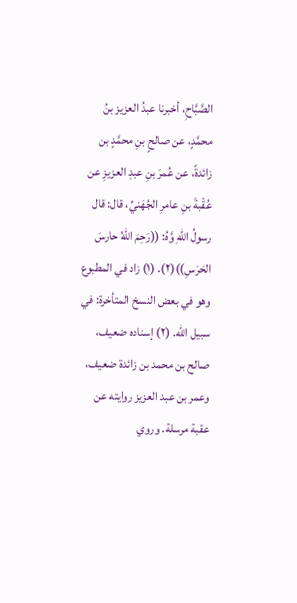الصَّبَّاحِ، أخبرنا عبدُ العزيز بنُ محمَّدٍ، عن صالحٍ بنِ محمَّدٍ بن زائدةً، عن عُمرَ بنِ عبدِ العزيزِ عن عُقْبةَ بنِ عامرِ الجُهَنيِّ، قال: قال رسولُ اللهِ وَّهُ: ((رَحِمَ اللهُ حارسَ الحَرَسِ))(٢). (١) زاد في المطبوع وهو في بعض النسخ المتأخرة: في سبيل الله. (٢) إسناده ضعيف، صالح بن محمد بن زائدة ضعيف، وعمر بن عبد العزيز روايته عن عقبة مرسلة. وروي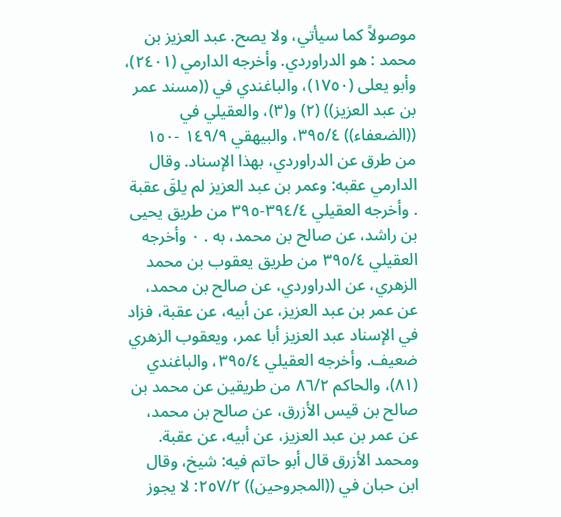موصولاً كما سيأتي، ولا يصح. عبد العزيز بن محمد : هو الدراوردي. وأخرجه الدارمي (٢٤٠١)، وأبو يعلى (١٧٥٠)، والباغندي في ((مسند عمر بن عبد العزيز)) (٢) و(٣)، والعقيلي في ((الضعفاء)) ٣٩٥/٤، والبيهقي ١٤٩/٩ -١٥٠ من طرق عن الدراوردي، بهذا الإسناد. وقال الدارمي عقبه: وعمر بن عبد العزيز لم يلقَ عقبة . وأخرجه العقيلي ٣٩٤/٤-٣٩٥ من طريق يحيى بن راشد، عن صالح بن محمد، به . ٠ وأخرجه العقيلي ٣٩٥/٤ من طريق يعقوب بن محمد الزهري، عن الدراوردي، عن صالح بن محمد، عن عمر بن عبد العزيز، عن أبيه، عن عقبة، فزاد في الإسناد عبد العزيز أبا عمر، ويعقوب الزهري ضعيف. وأخرجه العقيلي ٣٩٥/٤، والباغندي (٨١)، والحاكم ٨٦/٢ من طريقين عن محمد بن صالح بن قيس الأزرق، عن صالح بن محمد، عن عمر بن عبد العزيز، عن أبيه، عن عقبة. ومحمد الأزرق قال أبو حاتم فيه: شيخ، وقال ابن حبان في ((المجروحين)) ٢٥٧/٢: لا يجوز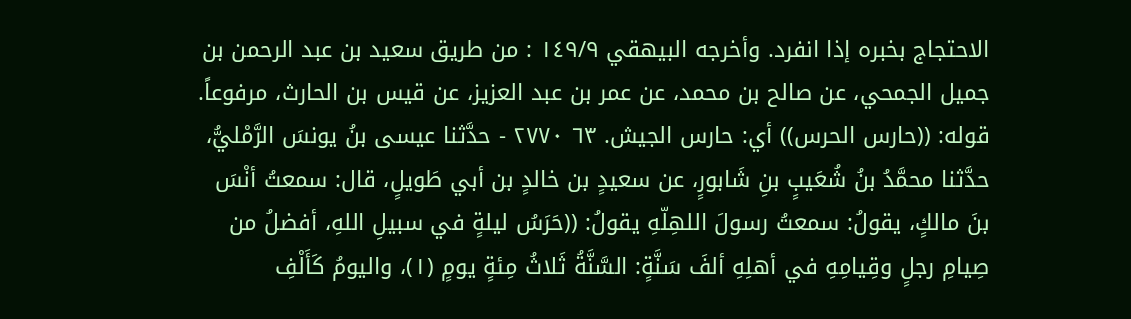الاحتجاج بخبره إذا انفرد. وأخرجه البيهقي ١٤٩/٩ : من طريق سعيد بن عبد الرحمن بن جميل الجمحي، عن صالح بن محمد، عن عمر بن عبد العزيز، عن قيس بن الحارث، مرفوعاً. قوله: ((حارس الحرس)) أي: حارس الجيش. ٦٣ ٢٧٧٠ - حدَّثنا عيسى بنُ يونسَ الرَّمْليُّ، حدَّثنا محمَّدُ بنُ شُعَيبٍ بنِ شَابورٍ، عن سعيدٍ بن خالدٍ بن أبي طَويلٍ، قال: سمعتُ أنْسَ بنَ مالكٍ، يقولُ: سمعتُ رسولَ اللهِلّهِ يقولُ: ((حَرَسُ ليلةٍ في سبيلِ اللهِ، أفضلُ من صِيامِ رجلٍ وقِيامِهِ في أهلِهِ ألفَ سَنَّةٍ: السَّنَّةُ ثَلاثُ مِئةٍ يومٍ (١)، واليومُ كَأَلْفِ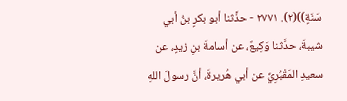سَنَةٍ))(٢). ٢٧٧١ - حذَّثنا أبو بكرٍ بنُ أبي شيبةَ، حدَّثنا وَكِيعٌ، عن أسامةَ بنِ زيدٍ، عن سعيدِ المَقْبُرِيِّ عن أبي هُريرةَ، أنَّ رسولَ اللهِ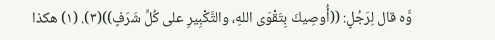وَّه قال لِرَجُلٍ: ((أُوصِيكَ بِتَقْوَى اللهِ، والتَّكْبِيرِ على كُلِّ شَرَفٍ))(٣). (١) هكذا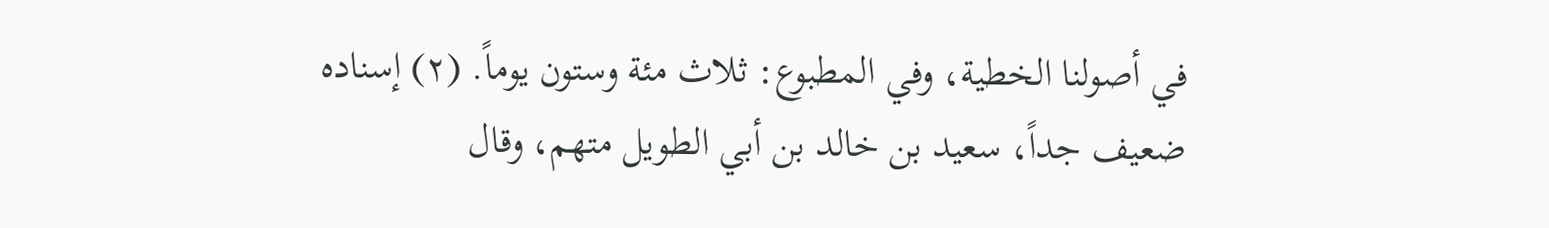في أصولنا الخطية، وفي المطبوع: ثلاث مئة وستون يوماً. (٢) إسناده ضعيف جداً، سعيد بن خالد بن أبي الطويل متهم، وقال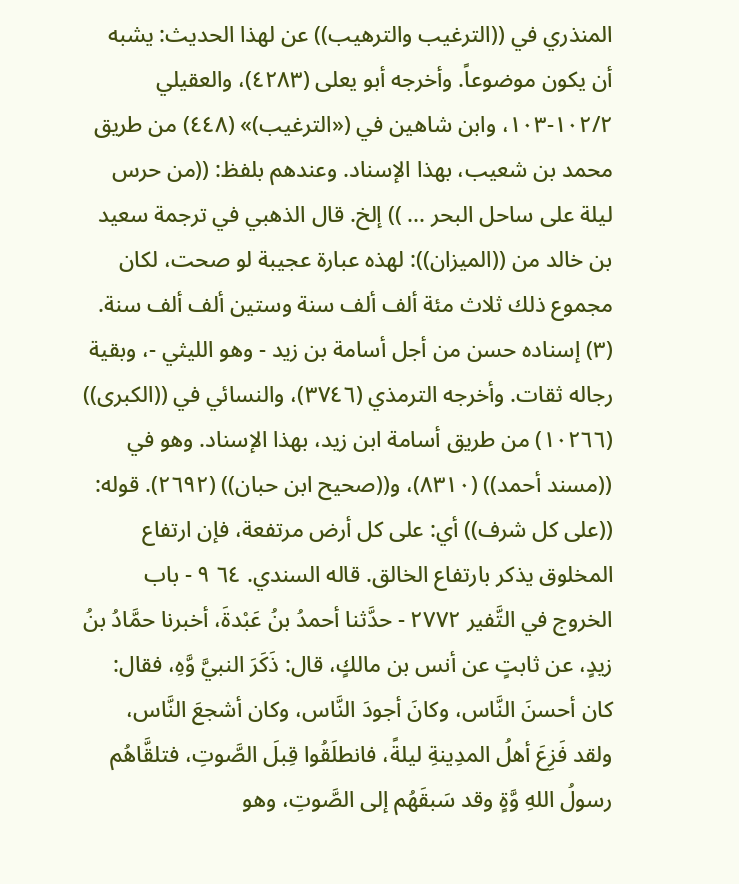المنذري في ((الترغيب والترهيب)) عن لهذا الحديث: يشبه أن يكون موضوعاً. وأخرجه أبو يعلى (٤٢٨٣)، والعقيلي ١٠٢/٢-١٠٣، وابن شاهين في («الترغيب)» (٤٤٨) من طريق محمد بن شعيب، بهذا الإسناد. وعندهم بلفظ: ((من حرس ليلة على ساحل البحر ... )) إلخ. قال الذهبي في ترجمة سعيد بن خالد من ((الميزان)): لهذه عبارة عجيبة لو صحت، لكان مجموع ذلك ثلاث مئة ألف ألف سنة وستين ألف ألف سنة. (٣) إسناده حسن من أجل أسامة بن زيد - وهو الليثي -، وبقية رجاله ثقات. وأخرجه الترمذي (٣٧٤٦)، والنسائي في ((الكبرى)) (١٠٢٦٦) من طريق أسامة ابن زید، بهذا الإسناد. وهو في ((مسند أحمد)) (٨٣١٠)، و((صحيح ابن حبان)) (٢٦٩٢). قوله: ((على كل شرف)) أي: على كل أرض مرتفعة، فإن ارتفاع المخلوق يذكر بارتفاع الخالق. قاله السندي. ٦٤ ٩ - باب الخروج في التَّفير ٢٧٧٢ - حدَّثنا أحمدُ بنُ عَبْدةَ، أخبرنا حمَّادُ بنُ زيدٍ، عن ثابتٍ عن أنس بن مالكٍ، قال: ذَكَرَ النبيَّ وَّهِ، فقال: كان أحسنَ النَّاس، وكانَ أجودَ النَّاس، وكان أشجعَ النَّاس، ولقد فَزِعَ أهلُ المدِينةِ ليلةً، فانطلَقُوا قِبلَ الصَّوتِ، فتلقَّاهُم رسولُ اللهِ وَّةٍ وقد سَبقَهُم إلى الصَّوتِ، وهو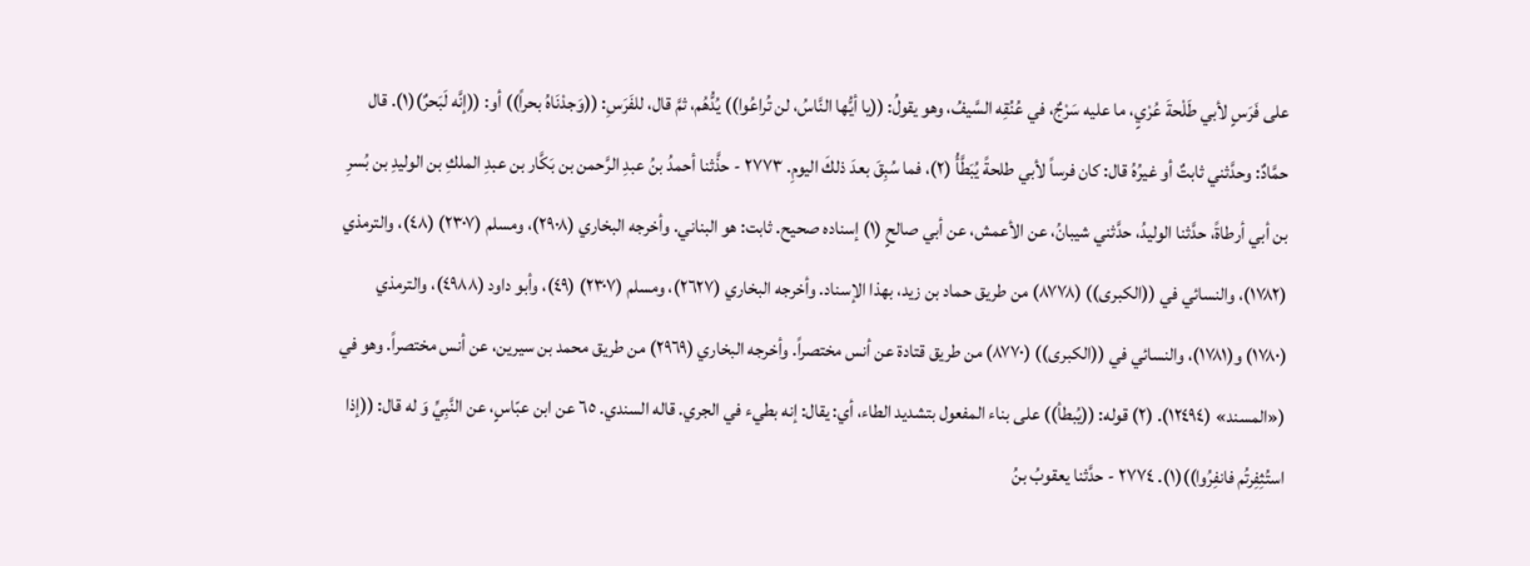على فَرَسٍ لأبي طَلْحةَ عُرْيٍ، ما عليه سَرْجٌ، في عُنُقِه السَّيفُ، وهو يقولُ: ((يا أيُّها النَّاسُ، لن تُراعُوا)) يُدُّهُم، ثمَّ قال، للفَرَسِ: ((وَجدْنَاهُ بحراً)) أو: ((إنَّه لَبَحرٌ)(١). قال حمَّادٌ: وحدَّثني ثابتٌ أو غيرُهُ قال: كان فرساً لأبي طلحةً يُبَطَّأُ (٢)، فما سُبِقَ بعدَ ذلكَ اليومِ. ٢٧٧٣ - حذَّثنا أحمدُ بنُ عبدِ الرَّحمن بن بَكَّار بن عبدِ الملكِ بن الوليدِ بن بُسرِ بن أبي أرطاةً، حدَّثنا الوليدُ، حدَّثني شيبانُ، عن الأعمش، عن أبي صالحٍ (١) إسناده صحيح. ثابت: هو البناني. وأخرجه البخاري (٢٩٠٨)، ومسلم (٢٣٠٧) (٤٨)، والترمذي (١٧٨٢)، والنسائي في ((الكبرى)) (٨٧٧٨) من طريق حماد بن زيد، بهذا الإسناد. وأخرجه البخاري (٢٦٢٧)، ومسلم (٢٣٠٧) (٤٩)، وأبو داود (٤٩٨٨)، والترمذي (١٧٨٠) و(١٧٨١)، والنسائي في ((الكبرى)) (٨٧٧٠) من طريق قتادة عن أنس مختصراً. وأخرجه البخاري (٢٩٦٩) من طريق محمد بن سيرين، عن أنس مختصراً. وهو في («المسند» (١٢٤٩٤). (٢) قوله: ((يُبطأ)) على بناء المفعول بتشديد الطاء، أي: يقال: إنه بطيء في الجري. قاله السندي. ٦٥ عن ابن عبّاسٍ، عن النَّبِيِّ وَ له قال: ((إذا استُثِفِرتُم فانفِرُوا))(١). ٢٧٧٤ - حدَّثنا يعقوبُ بنُ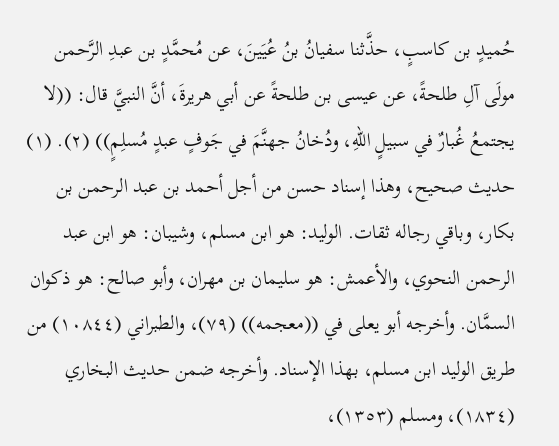حُميدٍ بن كاسبٍ، حذَّثنا سفيانُ بنُ عُيَينَ، عن مُحمَّدٍ بن عبدِ الرَّحمن مولَى آلِ طلحةً، عن عيسى بن طلحةً عن أبي هريرةَ، أنَّ النبيَّ قال: ((لا يجتمعُ غُبارٌ في سبيلٍ اللهِ، ودُخانُ جهنَّمَ في جَوفٍ عبدٍ مُسلِمٍ)) (٢). (١) حديث صحيح، وهذا إسناد حسن من أجل أحمد بن عبد الرحمن بن بكار، وباقي رجاله ثقات. الوليد: هو ابن مسلم، وشيبان: هو ابن عبد الرحمن النحوي، والأعمش: هو سليمان بن مهران، وأبو صالح: هو ذكوان السمَّان. وأخرجه أبو يعلى في ((معجمه)) (٧٩)، والطبراني (١٠٨٤٤) من طريق الوليد ابن مسلم، بهذا الإسناد. وأخرجه ضمن حديث البخاري (١٨٣٤)، ومسلم (١٣٥٣)،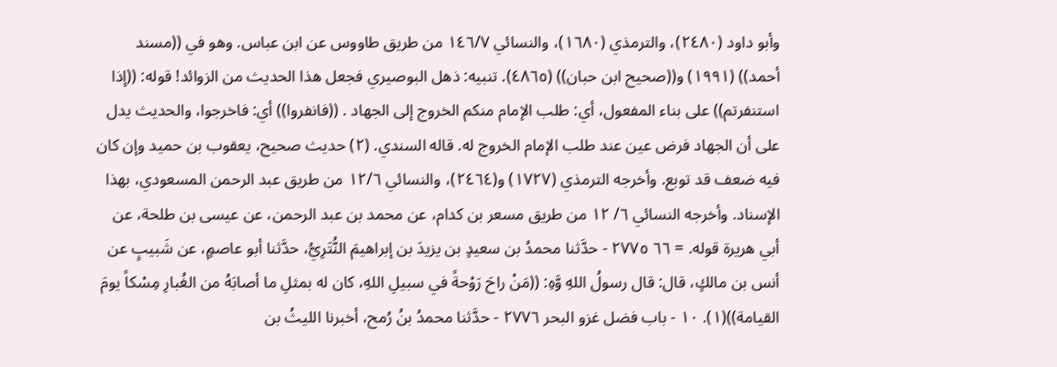وأبو داود (٢٤٨٠)، والترمذي (١٦٨٠)، والنسائي ١٤٦/٧ من طريق طاووس عن ابن عباس. وهو في ((مسند أحمد)) (١٩٩١) و((صحيح ابن حبان)) (٤٨٦٥). تنبيه: ذهل البوصيري فجعل هذا الحديث من الزوائد! قوله: ((إذا استنفرتم)) على بناء المفعول، أي: طلب الإمام منكم الخروج إلى الجهاد . ((فانفروا)) أي: فاخرجوا، والحديث يدل على أن الجهاد فرض عين عند طلب الإمام الخروج له. قاله السندي. (٢) حديث صحيح، يعقوب بن حميد وإن كان فيه ضعف قد توبع. وأخرجه الترمذي (١٧٢٧) و(٢٤٦٤)، والنسائي ١٢/٦ من طريق عبد الرحمن المسعودي، بهذا الإسناد. وأخرجه النسائي ٦/ ١٢ من طريق مسعر بن كدام، عن محمد بن عبد الرحمن، عن عيسى بن طلحة، عن أبي هريرة قوله. = ٦٦ ٢٧٧٥ - حدَّثنا محمدُ بن سعيدٍ بن يزيدَ بن إبراهيمَ النُّتَرِيُّ، حدَّثنا أبو عاصمٍ، عن شَبیبٍ عن أنس بن مالكٍ، قال: قال رسولُ اللهِ وَّهِ: ((مَنْ راحَ رَوْحةً في سبيلِ اللهِ، كان له بمثلِ ما أصابَهُ من الغُبارِ مِسْكاً يومَ القيامة))(١). ١٠ - باب فضل غزو البحر ٢٧٧٦ - حدَّثنا محمدُ بنُ رُمح، أخبرنا الليثُ بن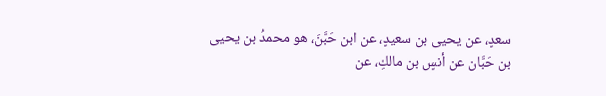سعدٍ، عن يحيى بن سعيدٍ، عن ابن حَبَّنَ، هو محمدُ بن يحيى بن حَبَّان عن أنسٍ بن مالكِ، عن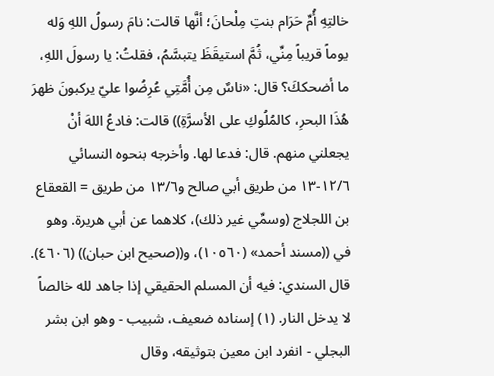خالتِهِ أُمِّ حَرَام بنتِ مِلْحانَ؛ أنَّها قالت: نامَ رسولُ اللهِ وَله يوماً قريباً مِنِّي، ثُمَّ استيقَظَ يتبسَّمُ، فقلتُ: يا رسولَ اللهِ، ما أضحككَ؟ قال: «ناسٌ مِن أُمَّتِي عُرِضُوا عليّ يركبونَ ظهرَ هُذَا البحرِ، كالمُلُوكِ على الأسرَّةِ)) قالت: فادعُ اللهَ أنْ يجعلني منهم. قال: فدعا لها. وأخرجه بنحوه النسائي ١٢/٦-١٣ من طريق أبي صالح و١٣/٦ من طريق = القعقاع بن اللجلاج (وسمِّي غير ذلك)، كلاهما عن أبي هريرة. وهو في ((مسند أحمد» (١٠٥٦٠)، و((صحيح ابن حبان)) (٤٦٠٦). قال السندي: فيه أن المسلم الحقيقي إذا جاهد لله خالصاً لا يدخل النار. (١) إسناده ضعيف، شبيب - وهو ابن بشر البجلي - انفرد ابن معين بتوثيقه، وقال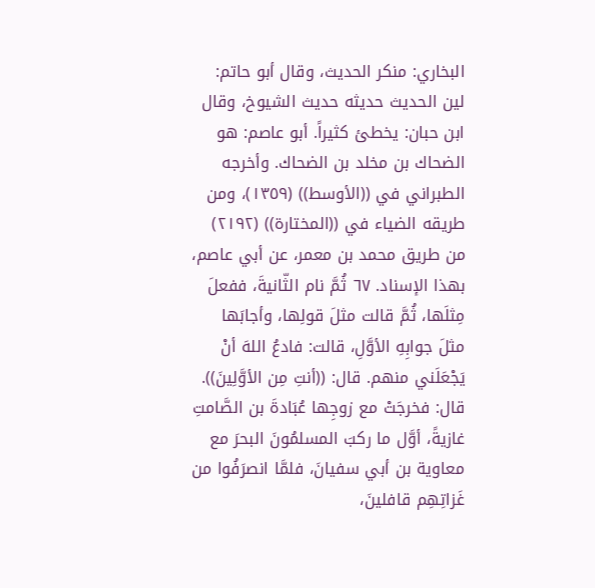البخاري: منكر الحديث، وقال أبو حاتم: لين الحديث حديثه حديث الشيوخ، وقال ابن حبان: يخطئ كثيراً. أبو عاصم: هو الضحاك بن مخلد بن الضحاك. وأخرجه الطبراني في ((الأوسط)) (١٣٥٩)، ومن طريقه الضياء في ((المختارة)) (٢١٩٢) من طريق محمد بن معمر، عن أبي عاصم، بهذا الإسناد. ٦٧ ثُمَّ نام الثّانيةَ، ففعلَ مِثلَها، ثُمَّ قالت مثلَ قولِها، وأجابَها مثلَ جوابِهِ الأوَّلِ، قالت: فادعُ اللهَ أنْ يَجْعَلَني منهم. قال: ((أنتِ مِن الأوَّلِينَ)). قال: فخرجَتْ مع زوجِها عُبَادةَ بن الصَّامتِ غازيةً، أوَّل ما ركبَ المسلمُونَ البحرَ مع معاوية بن أبي سفيانَ، فلمَّا انصرَفُوا من غَزاتِهِم قافلينَ،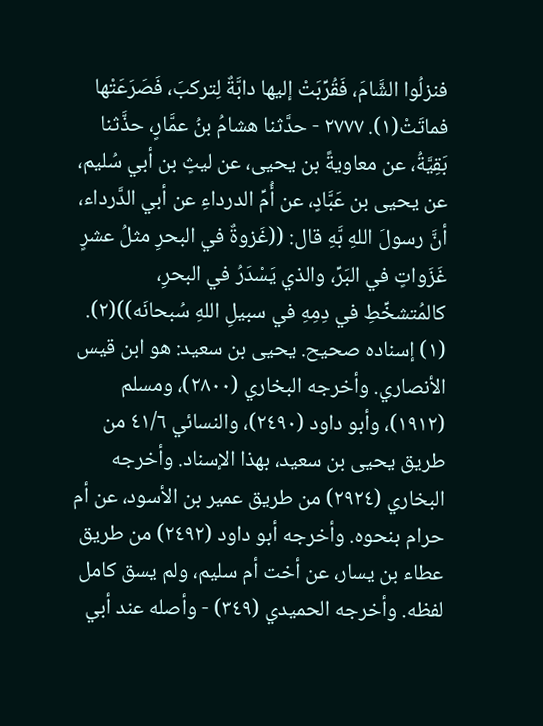فنزلُوا الشَّامَ، فَقُرِّبَتْ إليها دابَّةٌ لِتركبَ، فَصَرَعَتْها فماتَتْ(١). ٢٧٧٧ - حدَّثنا هشامُ بنُ عمَّارٍ، حذَّثنا بَقِيَّةُ، عن معاويةً بن يحيى، عن ليثٍ بن أبي سُليم، عن يحيى بن عَبَّادٍ، عن أُمِّ الدرداءِ عن أبي الدَّرداء، أنَّ رسولَ اللهِ بَّهِ قال: ((غَزوةٌ في البحرِ مثلُ عشرٍ غَزَواتٍ في البَرِّ، والذي يَسْدَرُ في البحرِ، كالمُتشخِّطِ في دِمِهِ في سبيلِ اللهِ سُبحانَه))(٢). (١) إسناده صحيح. يحيى بن سعيد: هو ابن قيس الأنصاري. وأخرجه البخاري (٢٨٠٠)، ومسلم (١٩١٢)، وأبو داود (٢٤٩٠)، والنسائي ٤١/٦ من طريق يحيى بن سعيد، بهذا الإسناد. وأخرجه البخاري (٢٩٢٤) من طريق عمير بن الأسود، عن أم حرام بنحوه. وأخرجه أبو داود (٢٤٩٢) من طريق عطاء بن يسار، عن أخت أم سليم، ولم يسق كامل لفظه. وأخرجه الحميدي (٣٤٩) - وأصله عند أبي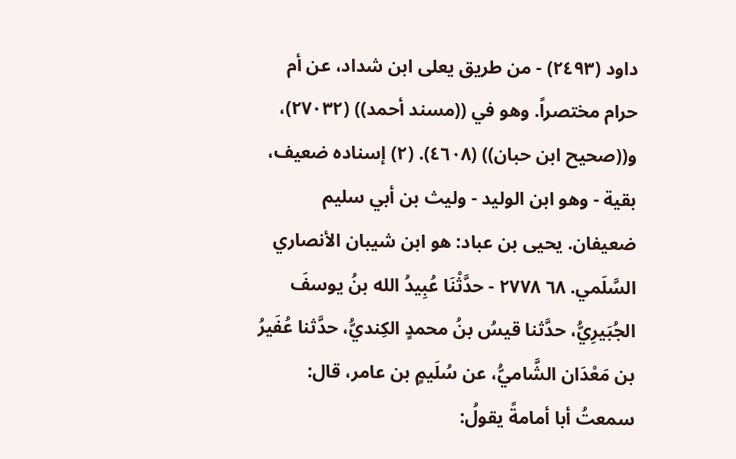داود (٢٤٩٣) - من طريق يعلى ابن شداد، عن أم حرام مختصراً. وهو في ((مسند أحمد)) (٢٧٠٣٢)، و((صحيح ابن حبان)) (٤٦٠٨). (٢) إسناده ضعيف، بقية - وهو ابن الوليد - وليث بن أبي سليم ضعيفان. يحيى بن عباد: هو ابن شيبان الأنصاري السَّلَمي. ٦٨ ٢٧٧٨ - حدَّثْنَا عُبِيدُ الله بنُ يوسفَ الجُبَيرِيُّ، حدَّثنا قيسُ بنُ محمدٍ الكِنديُّ، حدَّثنا عُفَيرُ بن مَعْدَان الشَّاميُّ، عن سُلَيمٍ بن عامر، قال: سمعتُ أبا أمامةً يقولُ: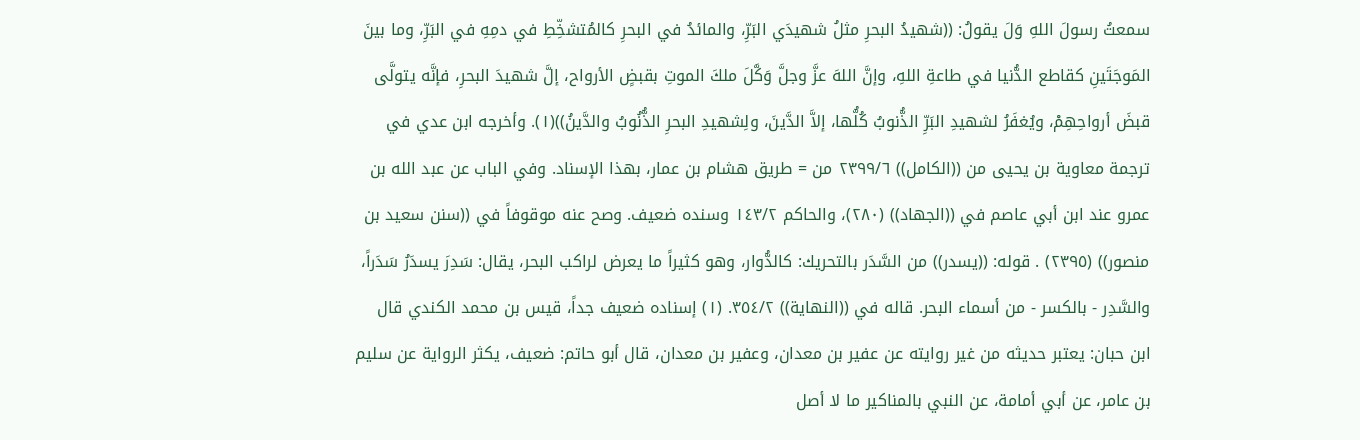سمعتُ رسولَ اللهِ وَلَ يقولُ: ((شهيدُ البحرِ مثلُ شهيدَي البَرِّ، والمائدُ في البحرِ كالمُتشخِّطِ في دمِهِ في البَرِّ، وما بينَ المَوجَتَينِ كقاطع الدُّنيا في طاعةِ اللهِ، وإنَّ اللهَ عزَّ وجلَّ وَكَّلَ ملكَ الموتِ بقبضٍ الأرواح، إلَّ شهيدَ البحرِ، فإنَّه يتولَّى قبضَ أرواحِهِمْ، ويُغفَرُ لشهيدِ البَرِّ الذُّنوبُ كُلُّها، إلاَّ الدَّينَ، ولِشهيدِ البحرِ الذُّنُوبُ والدَّينُ))(١). وأخرجه ابن عدي في ترجمة معاوية بن يحيى من ((الكامل)) ٢٣٩٩/٦ من = طريق هشام بن عمار، بهذا الإسناد. وفي الباب عن عبد الله بن عمرو عند ابن أبي عاصم في ((الجهاد)) (٢٨٠)، والحاكم ١٤٣/٢ وسنده ضعيف. وصح عنه موقوفاً في ((سنن سعيد بن منصور)) (٢٣٩٥) . قوله: ((يسدر)) من السَّدَر بالتحريك: كالدُّوار، وهو كثيراً ما يعرض لراكب البحر، يقال: سَدِرَ يسدَرُ سَدَراً، والسَّدِر - بالكسر - من أسماء البحر. قاله في ((النهاية)) ٣٥٤/٢. (١) إسناده ضعيف جداً، قيس بن محمد الكندي قال ابن حبان: يعتبر حديثه من غير روايته عن عفير بن معدان، وعفير بن معدان، قال أبو حاتم: ضعيف، يكثر الرواية عن سليم بن عامر، عن أبي أمامة، عن النبي بالمناكير ما لا أصل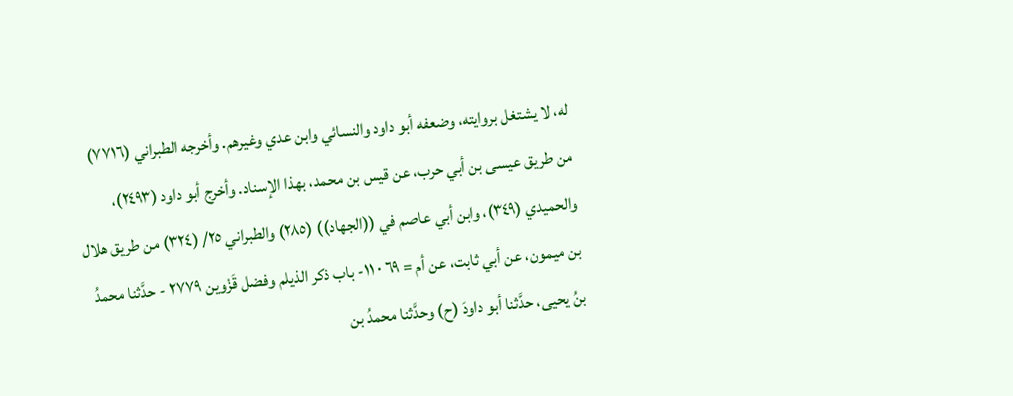له، لا يشتغل بروايته، وضعفه أبو داود والنسائي وابن عدي وغيرهم. وأخرجه الطبراني (٧٧١٦) من طريق عيسى بن أبي حرب، عن قيس بن محمد، بهذا الإسناد. وأخرج أبو داود (٢٤٩٣)، والحميدي (٣٤٩)، وابن أبي عاصم في ((الجهاد)) (٢٨٥) والطبراني ٢٥/ (٣٢٤) من طريق هلال بن ميمون، عن أبي ثابت، عن أم = ٦٩ ٠ ١١- باب ذكر الذيلم وفضل قَزْوین ٢٧٧٩ - حدَّثنا محمدُ بنُ يحيى، حدَّثنا أبو داودَ (ح) وحدَّثنا محمدُ بن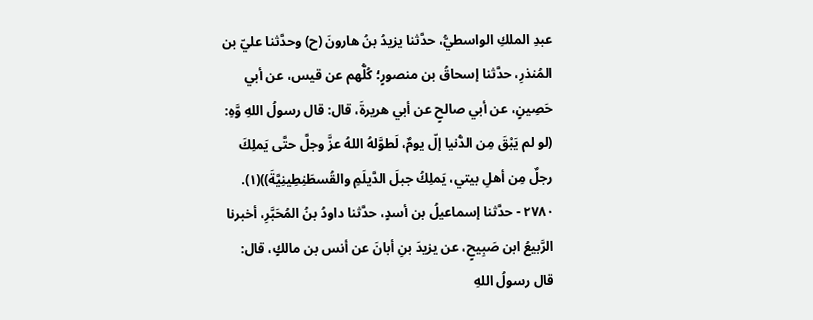عبدِ الملكِ الواسطيُّ، حدَّثنا يزيدُ بنُ هارونَ (ح) وحدَّثنا عليّ بن المُنذرِ، حدَّثنا إسحاقُ بن منصورٍ؛ كُلُّهم عن قيس، عن أبي حَصِينٍ، عن أبي صالحٍ عن أبي هريرةَ، قال: قال رسولُ اللهِ وَّهِ: (لو لم يَبْقَ مِن الدُّنيا إلّ يومٌ، لَطوَّلهُ اللهُ عزَّ وجلَّ حتَّى يَملِكَ رجلٌ مِن أهلِ بيتي، يَملِكُ جبلَ الدَّيلَمِ والقُسطَنِطِينِيَّةَ))(١). ٢٧٨٠ - حدَّثنا إسماعيلُ بن أسدٍ، حدَّثنا داودُ بنُ المُحَبَّرِ، أخبرنا الرَّبيعُ ابن صَبِيحٍ، عن يزيدَ بنِ أبانَ عن أنس بن مالكٍ، قال: قال رسولُ اللهِ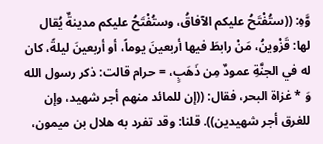وَّهِ: ((ستُفْتَحُ عليكم الآفاقُ، وستُفْتَحُ عليكم مدينةٌ يُقال لها: قَزْوينُ، مَنْ رابطَ فيها أربعينَ يوماً، أو أربعينَ ليلةً، كان له في الجنَّةِ عمودٌ مِن ذَهَبٍ، = حرام قالت: ذكر رسول الله وَ * غزاة البحر، فقال: ((إن للمائد منهم أجر شهيد، وإن للغرق أجر شهيدين)). قلنا: وقد تفرد به هلال بن ميمون،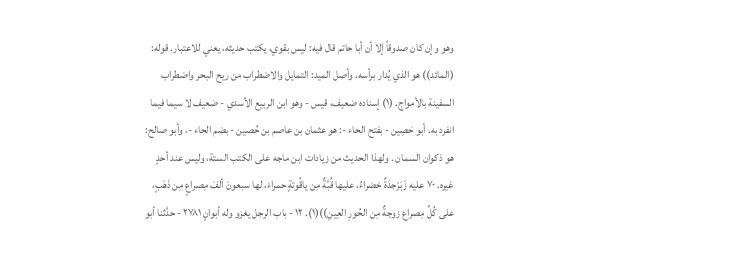وهو وإن كان صدوقاً إلا أن أبا حاتم قال فيه: ليس بقوي، يكتب حديثه، يعني للاعتبار. قوله: (المائد)) هو الذي يُدار برأسه. وأصل الميد: التمايل والاضطراب من ريح البحر واضطراب السفينة بالأمواج. (١) إسناده ضعيف، قيس - وهو ابن الربيع الأسدي - ضعيف لا سيما فيما انفرد به. أبو حَصِين - بفتح الحاء -: هو عثمان بن عاصم بن حُصين - بضم الحاء -، وأبو صالح: هو ذكوان السمان . ولهذا الحديث من زيادات ابن ماجه على الكتب الستة، وليس عند أحدٍ غيره. ٧٠ عليه زَبَرْجدَةٌ خضراءُ، عليها قُبَّةٌ مِن ياقُوتةٍ حمراءَ، لها سبعونَ ألفَ مِصراعٍ مِن ذَهَبٍ، على كُلِّ مِصراع زوجةٌ مِن الحُورِ العِينِ))(١). ١٢ - باب الرجل يغزو وله أبوانٍ ٢٧٨١ - حدَّثنا أبو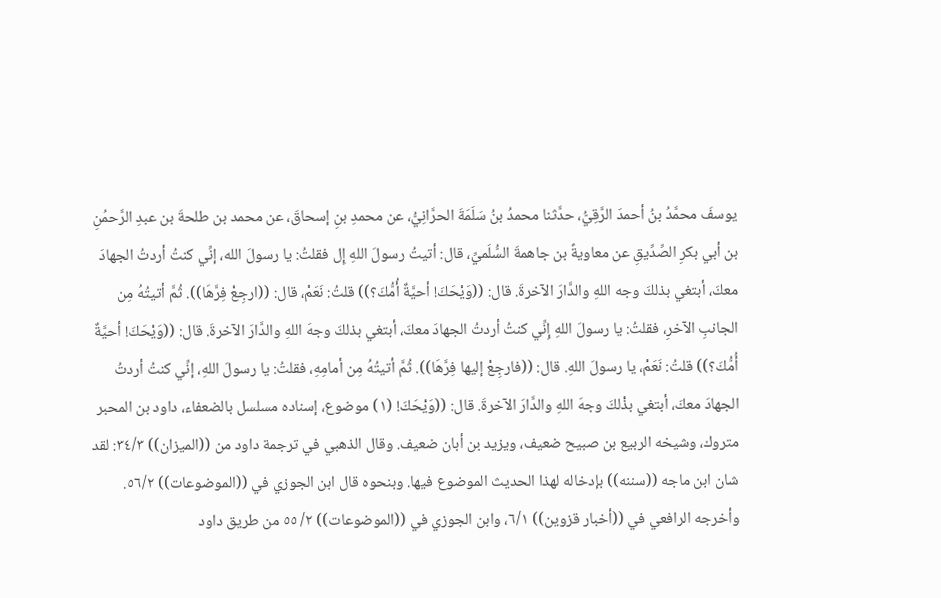يوسفَ محمَّدُ بنُ أحمدَ الرَّقِيُّ، حدَّثنا محمدُ بنُ سَلَمَةَ الحرَّانِيُّ، عن محمدِ بنِ إسحاقَ، عن محمد بن طلحةَ بن عبدِ الرَّحمُنِ بن أبي بكرِ الصِّدِّيقِ عن معاويةً بن جاهمةَ السُّلَميِّ، قال: أتيتُ رسولَ اللهِ إِل فقلتُ: يا رسولَ الله، إنِّي كنتُ أردتُ الجهادَ معكَ، أبتغي بذلكَ وجه اللهِ والدَّارَ الآخرةَ. قال: ((وَيْحَكَ! أحيَّةٌ أُمُّكَ؟)) قلتُ: نَعَمْ، قال: ((ارجِعْ فِرَّهَا)). ثُمَّ أتيتُهُ مِن الجانبِ الآخرِ، فقلتُ: يا رسولَ اللهِ إِنِّي كنتُ أردتُ الجهادَ معكَ، أبتغي بذلكَ وجهَ اللهِ والدَّارَ الآخرةَ. قال: ((وَيْحَكَ! أحيَّةٌ أُمُّكَ؟)) قلتُ: نَعَمْ، يا رسولَ اللهِ. قال: ((فارجِعْ إليها فِرَّهَا)). ثُمَّ أتيتُهُ مِن أمامِهِ، فقلتُ: يا رسولَ اللهِ، إنِّي كنتُ أردتُ الجهادَ معكَ، أبتغي بذْلكَ وجهَ اللهِ والدَّارَ الآخرةَ. قال: ((وَيْحَكَ! (١) موضوع، إسناده مسلسل بالضعفاء، داود بن المحبر متروك، وشيخه الربيع بن صبيح ضعيف، ويزيد بن أبان ضعيف. وقال الذهبي في ترجمة داود من ((الميزان)) ٣٤/٣: لقد شان ابن ماجه ((سننه)) بإدخاله لهذا الحديث الموضوع فيها. وبنحوه قال ابن الجوزي في ((الموضوعات)) ٥٦/٢. وأخرجه الرافعي في ((أخبار قزوين)) ٦/١، وابن الجوزي في ((الموضوعات)) ٢/ ٥٥ من طريق داود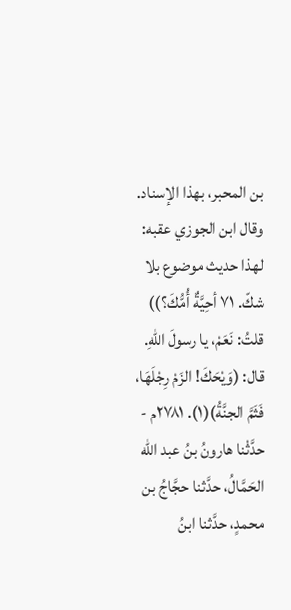بن المحبر، بهذا الإسناد. وقال ابن الجوزي عقبه: لهذا حديث موضوع بلا شكّ. ٧١ أحِيَّةٌ أُمُّكَ؟)) قلتُ: نَعَمْ، يا رسولَ اللهِ. قال: (وَيْحَكَ! الزَمْ رِجْلَهَا، فَثَمَّ الجنَّةُ)(١). ٢٧٨١م - حدَّثْنا هارونُ بنُ عبد الله الحَمَّالُ، حدَّثنا حجَّاجُ بن محمدٍ، حدَّثنا ابنُ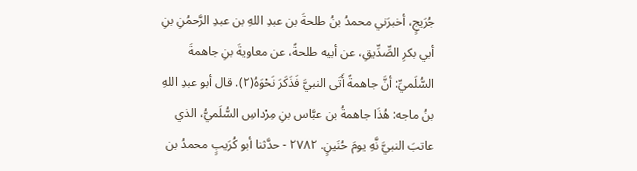جُرَيجٍ، أخبرَني محمدُ بنُ طلحةَ بن عبدِ اللهِ بن عبدِ الرَّحمُنِ بنِ أبي بكرِ الصِّدِّيقِ، عن أبيه طلحةً، عن معاويةَ بنِ جاهمةَ السُّلَميِّ: أنَّ جاهمةً أَتَى النبيَّ فَذَكَرَ نَحْوَهُ(٢). قال أبو عبدِ اللهِ بنُ ماجه: هُذَا جاهمةُ بن عبَّاس بنِ مِرْداسِ السُّلَميُّ، الذي عاتبَ النبيَّ نَّهِ يومَ حُنَينٍ. ٢٧٨٢ - حدَّثنا أبو كُرَيبٍ محمدُ بن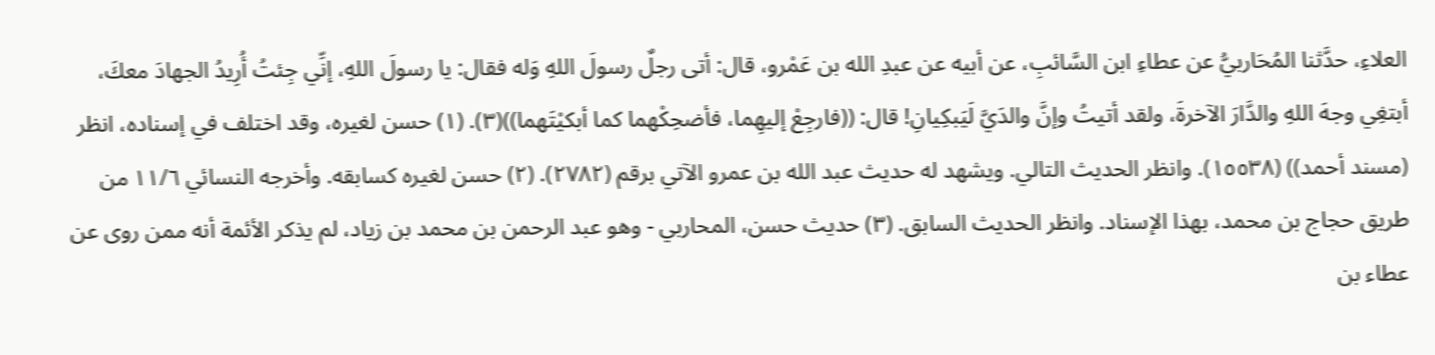العلاءِ، حدَّثنا المُحَاربيُّ عن عطاءِ ابن السَّائبِ، عن أبيه عن عبدِ الله بن عَمْرو، قال: أتى رجلٌ رسولَ اللهِ وَله فقال: يا رسولَ اللهِ، إنِّي جِئتُ أُرِيدُ الجهادَ معكَ، أبتغِي وجهَ اللهِ والدَّارَ الآخرةَ، ولقد أتيتُ وإنَّ والدَيَّ لَيَبكِيانِ! قال: ((فارجِعْ إليهِما، فأضحِكْهما كما أبكيْتَهما))(٣). (١) حسن لغيره، وقد اختلف في إسناده، انظر (مسند أحمد)) (١٥٥٣٨). وانظر الحديث التالي. ويشهد له حديث عبد الله بن عمرو الآتي برقم (٢٧٨٢). (٢) حسن لغيره كسابقه. وأخرجه النسائي ١١/٦ من طريق حجاج بن محمد، بهذا الإسناد. وانظر الحديث السابق. (٣) حديث حسن، المحاربي - وهو عبد الرحمن بن محمد بن زياد، لم يذكر الأئمة أنه ممن روى عن عطاء بن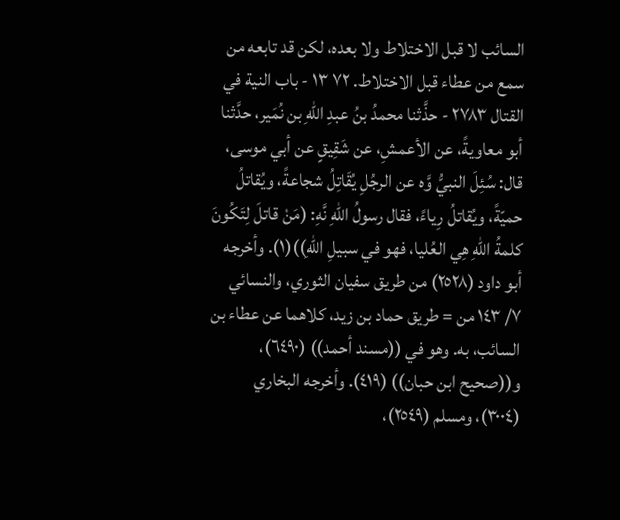السائب لا قبل الاختلاط ولا بعده، لكن قد تابعه من سمع من عطاء قبل الاختلاط. ٧٢ ١٣ - باب النية في القتال ٢٧٨٣ - حذَّثنا محمدُ بنُ عبدِ اللهِ بن نُمَير، حدَّثنا أبو معاويةً، عن الأعمشِ، عن شَقِيقٍ عن أبي موسى، قال: سُئِلَ النبيُّ وَّه عن الرجُلِ يُقَاتِلُ شجاعةً، ويُقاتلُ حميّةً، ويُقاتلُ رِياءً، فقال رسولُ اللهِ نَّهِ: (مَنْ قاتلَ لِتَكُونَ كلمةُ اللهِ هِي العُليا، فهو في سبيلِ اللهِ))(١). وأخرجه أبو داود (٢٥٢٨) من طريق سفيان الثوري، والنسائي ٧/ ١٤٣ من = طريق حماد بن زيد، كلاهما عن عطاء بن السائب، به. وهو في ((مسند أحمد)) (٦٤٩٠)، و((صحيح ابن حبان)) (٤١٩). وأخرجه البخاري (٣٠٠٤)، ومسلم (٢٥٤٩)،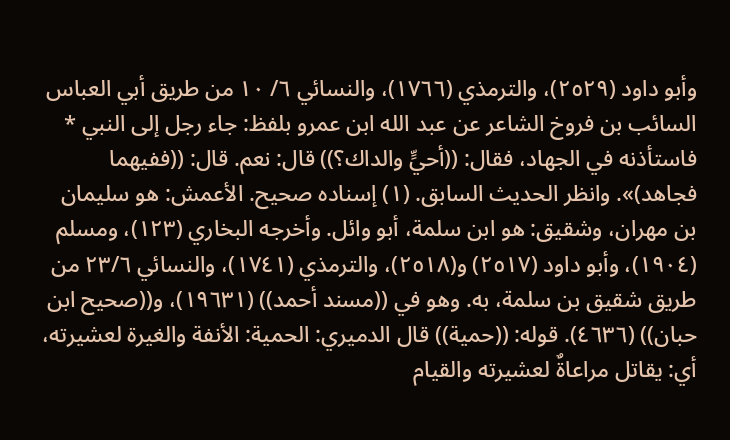وأبو داود (٢٥٢٩)، والترمذي (١٧٦٦)، والنسائي ٦/ ١٠ من طريق أبي العباس السائب بن فروخ الشاعر عن عبد الله ابن عمرو بلفظ: جاء رجل إلى النبي * فاستأذنه في الجهاد، فقال: ((أحيٍّ والداك؟)) قال: نعم. قال: ((ففيهما فجاهد)». وانظر الحديث السابق. (١) إسناده صحيح. الأعمش: هو سليمان بن مهران، وشقيق: هو ابن سلمة، أبو وائل. وأخرجه البخاري (١٢٣)، ومسلم (١٩٠٤)، وأبو داود (٢٥١٧) و(٢٥١٨)، والترمذي (١٧٤١)، والنسائي ٢٣/٦ من طريق شقيق بن سلمة، به. وهو في ((مسند أحمد)) (١٩٦٣١)، و((صحيح ابن حبان)) (٤٦٣٦). قوله: ((حمية)) قال الدميري: الحمية: الأنفة والغيرة لعشيرته، أي: يقاتل مراعاةٌ لعشيرته والقيام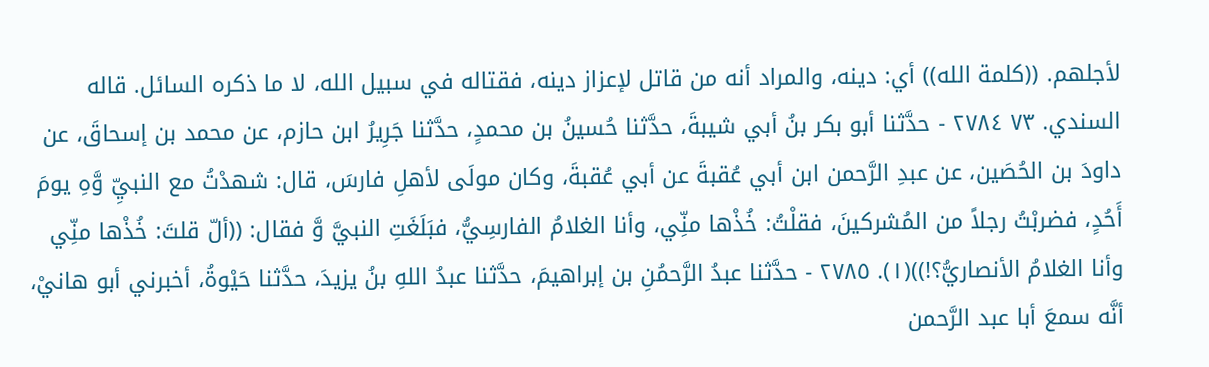لأجلهم. ((كلمة الله)) أي: دينه، والمراد أنه من قاتل لإعزاز دينه، فقتاله في سبيل الله، لا ما ذكره السائل. قاله السندي. ٧٣ ٢٧٨٤ - حدَّثنا أبو بكر بنُ أبي شيبةَ، حدَّثنا حُسينُ بن محمدٍ، حدَّثنا جَرِيرُ ابن حازم، عن محمد بن إسحاقَ، عن داودَ بن الحُصَين، عن عبدِ الرَّحمن ابن أبي عُقبةَ عن أبي عُقبةَ، وكان مولَى لأهلِ فارسَ، قال: شهدْتُ مع النبيِّ وَّهِ يومَ أَحُدٍ، فضربْتُ رجلاً من المُشركينَ، فقلْتُ: خُذْها منِّي، وأنا الغلامُ الفارسِيُّ، فبَلَغَتِ النبيَّ وَّ فقال: ((ألّ قلتَ: خُذْها منِّي وأنا الغلامُ الأنصاريُّ؟!))(١). ٢٧٨٥ - حدَّثنا عبدُ الرَّحمُنِ بن إبراهيمَ، حدَّثنا عبدُ اللهِ بنُ يزيدَ، حدَّثنا حَيْوةُ، أخبرني أبو هانيْ، أنَّه سمعَ أبا عبد الرَّحمن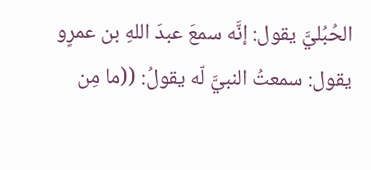الحُبُليَّ يقول: إنَّه سمعَ عبدَ اللهِ بن عمرٍو يقول: سمعتُ النبيَّ لّه يقولُ: ((ما مِن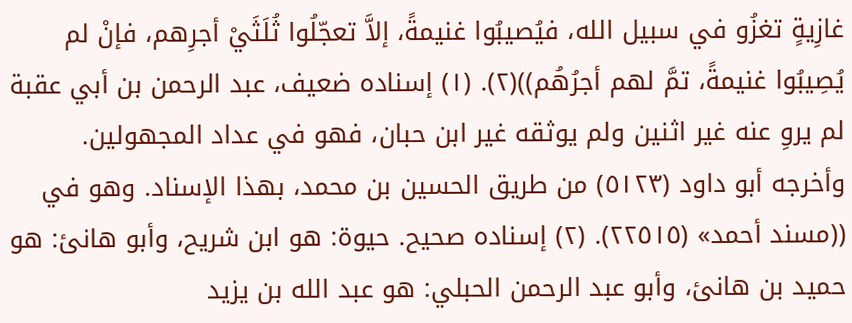غازِيةٍ تغزُو في سبيل الله، فيُصيبُوا غنيمةً، إلاَّ تعجّلُوا ثُلَثَيْ أجرِهم، فإنْ لم يُصِيبُوا غنيمةً، تمَّ لهم أجرُهُم))(٢). (١) إسناده ضعيف، عبد الرحمن بن أبي عقبة لم يروِ عنه غير اثنين ولم يوثقه غير ابن حبان، فهو في عداد المجهولين. وأخرجه أبو داود (٥١٢٣) من طريق الحسين بن محمد، بهذا الإسناد. وهو في ((مسند أحمد» (٢٢٥١٥). (٢) إسناده صحيح. حيوة: هو ابن شريح، وأبو هانئ: هو حميد بن هانئ، وأبو عبد الرحمن الحبلي: هو عبد الله بن يزيد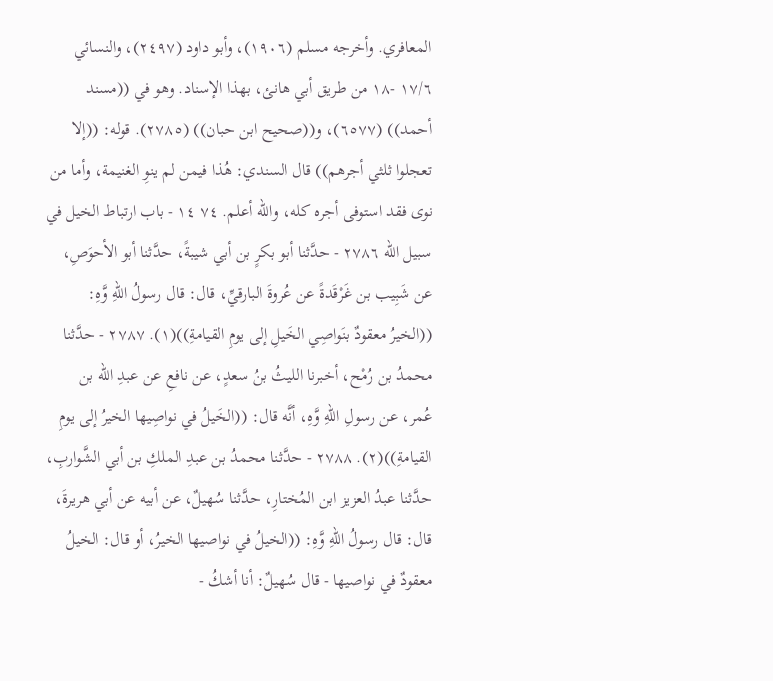المعافري. وأخرجه مسلم (١٩٠٦)، وأبو داود (٢٤٩٧)، والنسائي ١٧/٦ -١٨ من طريق أبي هانئ، بهذا الإسناد. وهو في ((مسند أحمد)) (٦٥٧٧)، و((صحيح ابن حبان)) (٢٧٨٥). قوله: ((إلا تعجلوا ثلثي أجرهم)) قال السندي: هُذا فيمن لم ينوِ الغنيمة، وأما من نوى فقد استوفى أجره كله، والله أعلم. ٧٤ ١٤ - باب ارتباط الخيل في سبيل الله ٢٧٨٦ - حدَّثنا أبو بكرٍ بن أبي شيبةً، حدَّثنا أبو الأحوَصِ، عن شَبِيب بن غَرْقَدةً عن عُروةَ البارقيِّ، قال: قال رسولُ اللهِ وَّهِ: ((الخيرُ معقودٌ بنَواصِي الخَيلِ إلى يومِ القيامةِ))(١). ٢٧٨٧ - حدَّثنا محمدُ بن رُمْح، أخبرنا الليثُ بنُ سعدٍ، عن نافعِ عن عبدِ الله بن عُمر، عن رسولِ اللهِ وَّهِ، أنَّه قال: ((الخَيلُ في نواصِيها الخيرُ إلى يومِ القيامةِ))(٢). ٢٧٨٨ - حدَّثنا محمدُ بن عبدِ الملكِ بن أبي الشَّواربِ، حدَّثنا عبدُ العزيز ابن المُختارِ، حدَّثنا سُهيلٌ، عن أبيه عن أبي هريرةَ، قال: قال رسولُ اللهِ وَّهِ: ((الخيلُ في نواصيها الخيرُ، أو قال: الخيلُ معقودٌ في نواصيها - قال سُهيلٌ: أنا أشكُ -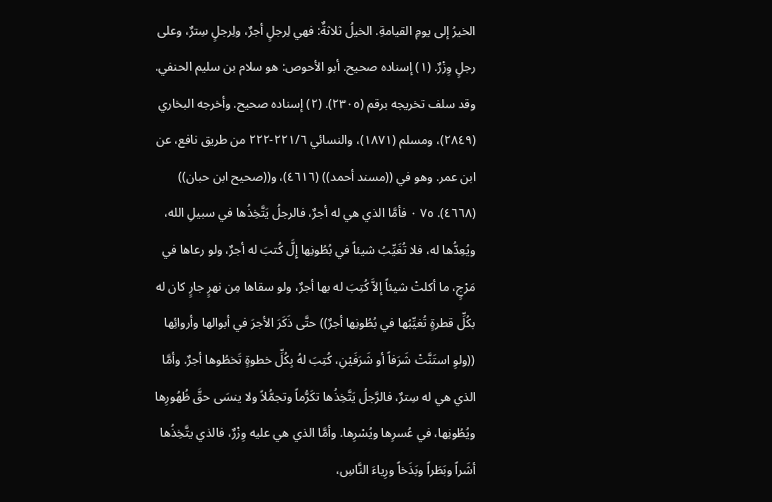الخيرُ إلى يومِ القيامةِ. الخيلُ ثلاثةٌ: فهي لِرجلٍ أجرٌ، ولِرجلٍ سِترٌ، وعلى رجلٍ وِزْرٌ. (١) إسناده صحيح. أبو الأحوص: هو سلام بن سليم الحنفي. وقد سلف تخريجه برقم (٢٣٠٥). (٢) إسناده صحيح. وأخرجه البخاري (٢٨٤٩)، ومسلم (١٨٧١)، والنسائي ٢٢١/٦-٢٢٢ من طريق نافع، عن ابن عمر. وهو في ((مسند أحمد)) (٤٦١٦)، و((صحيح ابن حبان)) (٤٦٦٨). ٧٥ ٠ فأمَّا الذي هي له أجرٌ، فالرجلُ يَتَّخِذُها في سبيلِ الله، ويُعِدُّها له، فلا تُغَيِّبُ شيئاً في بُطُونِها إِلَّ كُتبَ له أجرٌ، ولو رعاها في مَرْجٍ، ما أكلتْ شيئاً إلاَّ كُتِبَ له بها أجرٌ، ولو سقاها مِن نهرٍ جارٍ كان له بكُلِّ قطرةٍ تُغيِّبُها في بُطُونِها أجرٌ)) حتَّى ذَكَرَ الأجرَ في أبوالها وأروائِها ((ولوِ استَنَّتْ شَرَفاً أو شَرَفَيْنِ، كُتِبَ لهُ بِكُلِّ خطوةٍ تَخطُوها أجرٌ. وأمَّا الذي هي له سِترٌ، فالرَّجلُ يَتَّخِذُها تكَرُّماً وتجمُّلاً ولا ينسَى حقَّ ظُهُورِها ويُطُونِها، في عُسرِها ويُسْرِها. وأمَّا الذي هي عليه وِزْرٌ، فالذي يتَّخِذُها أشَراً وبَطَراً وبَذَخاً ورِياءَ النَّاسِ،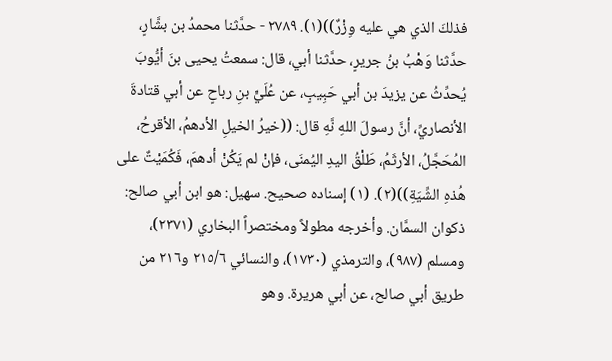فذلكَ الذي هي عليه وِزْرٌ))(١). ٢٧٨٩ - حدَّثنا محمدُ بن بشَّارٍ، حدَّثنا وَهْبُ بنُ جريرٍ، حدَّثنا أبي، قال: سمعتُ يحيى بنَ أيُّوبَ يُحدِّثُ عن يزيدَ بن أبي حَبِيبٍ، عن عُلَيٍّ بنِ رباحٍ عن أبي قتادةَ الأنصاريِّ، أنَّ رسولَ اللهِ نَّهِ قال: ((خيرُ الخيلِ الأدهمُ، الأقرحُ، المُحَجَّلُ، الأرثَمُ، طَلْقُ اليدِ اليُمنَى، فإنْ لم يَكُنْ أدهمَ، فَكُمَيْتٌ على هُذهِ الشِّيَةِ))(٢). (١) إسناده صحيح. سهيل: هو ابن أبي صالح: ذكوان السمَّان. وأخرجه مطولاً ومختصراً البخاري (٢٣٧١)، ومسلم (٩٨٧)، والترمذي (١٧٣٠)، والنسائي ٢١٥/٦ و٢١٦ من طريق أبي صالح، عن أبي هريرة. وهو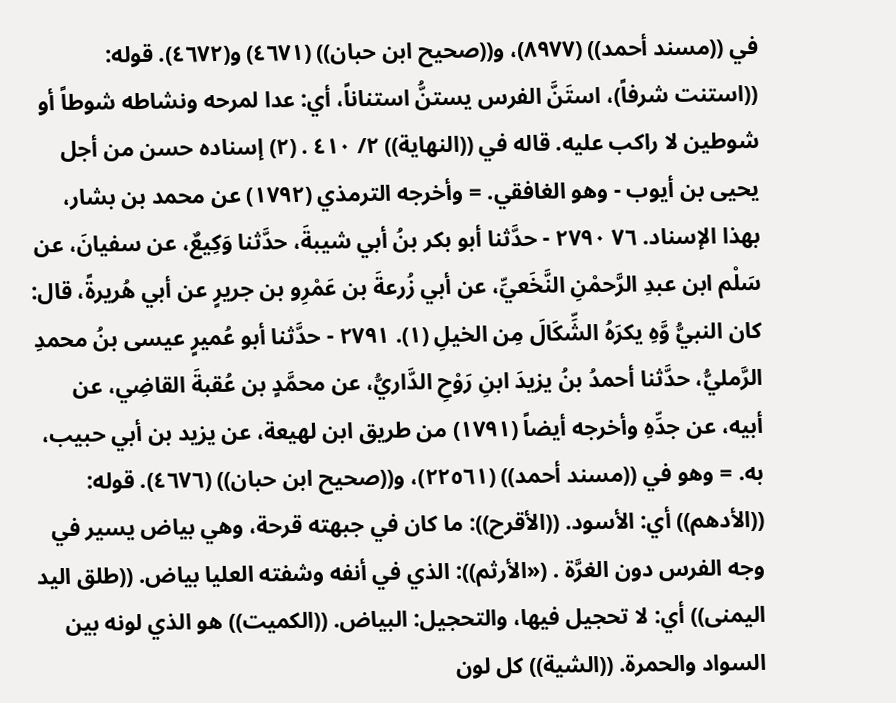في ((مسند أحمد)) (٨٩٧٧)، و((صحيح ابن حبان)) (٤٦٧١) و(٤٦٧٢). قوله: ((استنت شرفاً)، استَنَّ الفرس يستنُّ استناناً، أي: عدا لمرحه ونشاطه شوطاً أو شوطين لا راكب عليه. قاله في ((النهاية)) ٢/ ٤١٠ . (٢) إسناده حسن من أجل يحيى بن أيوب - وهو الغافقي. = وأخرجه الترمذي (١٧٩٢) عن محمد بن بشار، بهذا الإسناد. ٧٦ ٢٧٩٠ - حدَّثنا أبو بكر بنُ أبي شيبةَ، حدَّثنا وَكِيعٌ، عن سفيانَ، عن سَلْم ابن عبدِ الرَّحمْنِ النَّخَعيِّ، عن أبي زُرعةَ بن عَمْرِو بن جریرٍ عن أبي هُريرةً، قال: كان النبيُّ وَّهِ يكرَهُ الشِّكَالَ مِن الخيلِ (١). ٢٧٩١ - حدَّثنا أبو عُميرٍ عيسى بنُ محمدِ الرَّمليُّ، حدَّثنا أحمدُ بنُ يزيدَ ابنِ رَوْحِ الدَّاريُّ، عن محمَّدٍ بن عُقبةَ القاضِي، عن أبيه، عن جدِّهِ وأخرجه أيضاً (١٧٩١) من طريق ابن لهيعة، عن يزيد بن أبي حبيب، به. = وهو في ((مسند أحمد)) (٢٢٥٦١)، و((صحيح ابن حبان)) (٤٦٧٦). قوله: ((الأدهم)) أي: الأسود. ((الأقرح)): ما كان في جبهته قرحة، وهي بياض يسير في وجه الفرس دون الغرَّة . («الأرثم)): الذي في أنفه وشفته العليا بياض. ((طلق اليد اليمنى)) أي: لا تحجيل فيها، والتحجيل: البياض. ((الكميت)) هو الذي لونه بين السواد والحمرة. ((الشية)) كل لون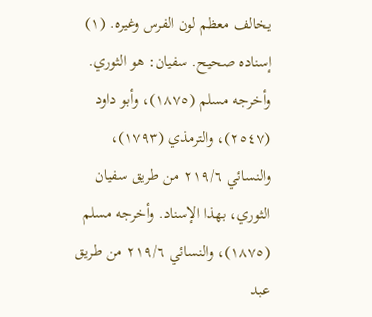يخالف معظم لون الفرس وغيره. (١) إسناده صحيح. سفيان: هو الثوري. وأخرجه مسلم (١٨٧٥)، وأبو داود (٢٥٤٧)، والترمذي (١٧٩٣)، والنسائي ٢١٩/٦ من طريق سفيان الثوري، بهذا الإسناد. وأخرجه مسلم (١٨٧٥)، والنسائي ٢١٩/٦ من طريق عبد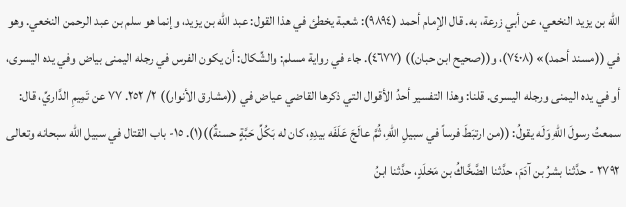الله بن يزيد النخعي، عن أبي زرعة، به. قال الإمام أحمد (٩٨٩٤): شعبة يخطئ في هذا القول: عبد الله بن يزيد، وإنما هو سلم بن عبد الرحمن النخعي. وهو في ((مسند أحمد)» (٧٤٠٨)، و((صحيح ابن حبان)) (٤٦٧٧). جاء في رواية مسلم: والشِّكال: أن يكون الفرس في رجله اليمنى بياض وفي يده اليسرى، أو في يده اليمنى ورجله اليسرى. قلنا: وهذا التفسير أحدُ الأقوال التي ذكرها القاضي عياض في ((مشارق الأنوار)) ٢/ ٢٥٢. ٧٧ عن تَمِيمِ الدَّاريِّ، قال: سمعتُ رسولَ اللهِ وَلَه يقولُ: ((من ارتبَطَ فرساً في سبيلِ اللهِ، ثُمَّ عالَجَ عَلَفَه بيدِهِ، كان له بَكُلِّ حَبَّةٍ حسنةٌ))(١). ١٥- باب القتال في سبيل الله سبحانه وتعالى ٢٧٩٢ - حدَّثنا بشرُ بن آدَمَ، حدَّثنا الضَّخَّاكُ بن مَخلَدٍ، حدَّثنا ابنُ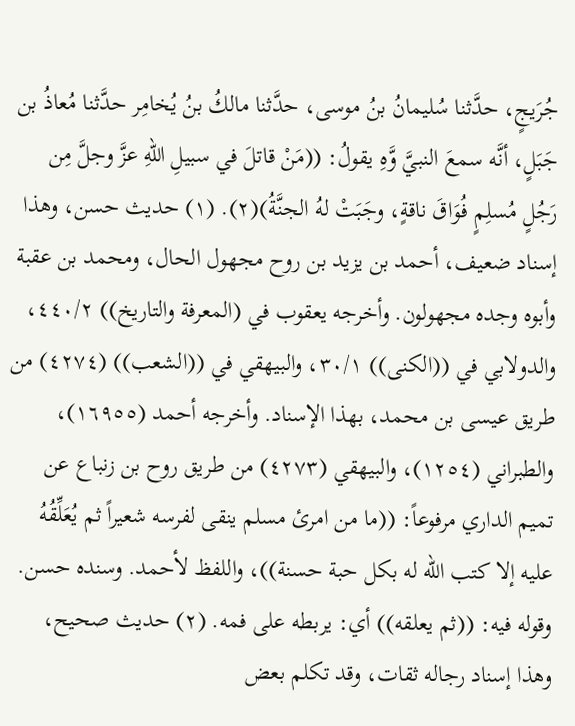جُرَيجٍ، حدَّثنا سُليمانُ بنُ موسى، حدَّثنا مالكُ بنُ يُخامِر حدَّثنا مُعاذُ بن جَبَلٍ، أنَّه سمعَ النبيَّ وَّهِ يقولُ: ((مَنْ قاتلَ في سبيلِ اللهِ عزَّ وجلَّ مِن رَجُلٍ مُسلِمٍ فُوَاقَ ناقةٍ، وجَبَتْ لهُ الجنَّةُ)(٢). (١) حديث حسن، وهذا إسناد ضعيف، أحمد بن يزيد بن روح مجهول الحال، ومحمد بن عقبة وأبوه وجده مجهولون. وأخرجه يعقوب في (المعرفة والتاريخ)) ٤٤٠/٢، والدولابي في ((الكنى)) ٣٠/١، والبيهقي في ((الشعب)) (٤٢٧٤) من طريق عيسى بن محمد، بهذا الإسناد. وأخرجه أحمد (١٦٩٥٥)، والطبراني (١٢٥٤)، والبيهقي (٤٢٧٣) من طريق روح بن زنباع عن تميم الداري مرفوعاً: ((ما من امرئ مسلم ينقى لفرسه شعيراً ثم يُعَلِّقُهُ عليه إلا كتب الله له بكل حبة حسنة))، واللفظ لأحمد. وسنده حسن. وقوله فيه: ((ثم يعلقه)) أي: يربطه على فمه. (٢) حديث صحيح، وهذا إسناد رجاله ثقات، وقد تكلم بعض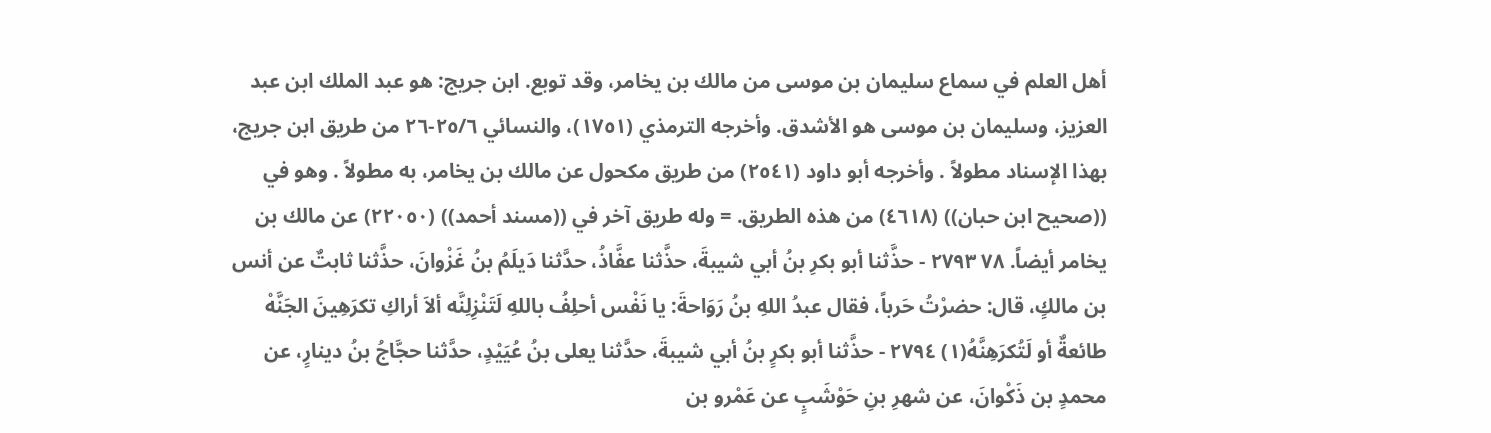أهل العلم في سماع سليمان بن موسى من مالك بن يخامر، وقد توبع. ابن جريج: هو عبد الملك ابن عبد العزيز، وسليمان بن موسى هو الأشدق. وأخرجه الترمذي (١٧٥١)، والنسائي ٢٥/٦-٢٦ من طريق ابن جريج، بهذا الإسناد مطولاً . وأخرجه أبو داود (٢٥٤١) من طريق مكحول عن مالك بن يخامر، به مطولاً . وهو في ((صحيح ابن حبان)) (٤٦١٨) من هذه الطريق. = وله طريق آخر في ((مسند أحمد)) (٢٢٠٥٠) عن مالك بن يخامر أيضاً. ٧٨ ٢٧٩٣ - حذَّثنا أبو بكرِ بنُ أبي شيبةَ، حذَّثنا عفَّاذُ، حدَّثنا دَيلَمُ بنُ غَزْوانَ، حذَّثنا ثابتٌ عن أنس بن مالكٍ، قال: حضرْتُ حَرباً، فقال عبدُ اللهِ بنُ رَوَاحةَ: يا نَفْس أحلِفُ باللهِ لَتَنْزِلِنَّه ألاَ أراكِ تكرَهِينَ الجَنَّهْ طائعةٌ أو لَتُكرَهِنَّهُ(١) ٢٧٩٤ - حذَّثنا أبو بكرٍ بنُ أبي شيبةَ، حدَّثنا يعلى بنُ عُيَيْدٍ، حدَّثنا حجَّاجُ بنُ دينارٍ، عن محمدٍ بن ذَكْوانَ، عن شهرِ بنِ حَوْشَبٍ عن عَمْرو بن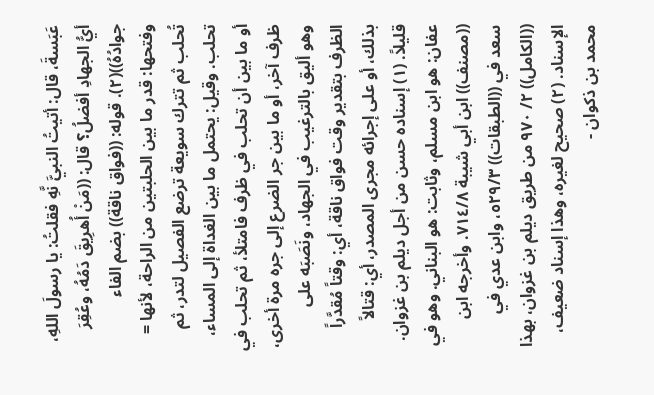عَبَسةَ، قال: أتيتُ النبيَّ نَّهِ فقلتُ: يا رسولَ اللهِ، أيُّ الجهادِ أفضلُ؟ قال: ((مَنْ أُهرِيقَ دَمُهُ، وعُقِرَ جوادُهُ))(٢). قوله: ((فواق ناقة)) بضم الفاء وفتحها: قدر ما بين الحلبتين من الراحة، لأنها = تُحلب ثم تترك سويعة ترضع الفصيل لتدر، ثم تحلب. وقيل: يحتمل ما بين الغداة إلى المساء، أو ما بين أن تحلب في ظرف فامتلأ، ثم تحلب في ظرف آخر، أو ما بين جر الضرع إلى جره مرة أخرى، وهو أليق بالترغيب في الجهاد، ونَصَبَه على الظرف بتقدير وقت فواق ناقة، أي: وقتاً مُقدَّراً بذلك، أو على إجرائه مجرى المصدر، أي: قتالاً قليلاً. (١) إسناده حسن من أجل ديلم بن غزوان. عفان: هو ابن مسلم، وثابت: هو البناني. وهو في ((مصنف)) ابن أبي شيبة ٧١٤/٨. وأخرجه ابن سعد في ((الطبقات)) ٥٢٩/٣، وابن عدي في ((الكامل)) ٢/ ٩٧٠ من طريق ديلم بن غزوان، بهذا الإسناد. (٢) صحيح لغيره، وهذا إسناد ضعيف، محمد بن ذكوان -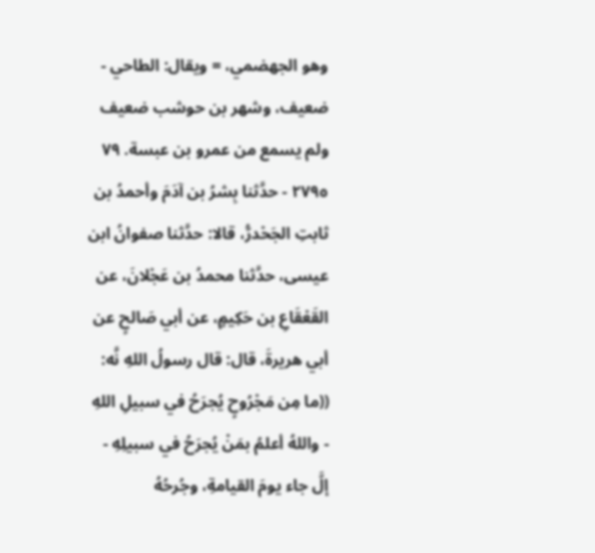وهو الجهضمي، = ويقال: الطاحي - ضعيف، وشهر بن حوشب ضعيف ولم يسمع من عمرو بن عبسة. ٧٩ ٢٧٩٥ - حدَّثنا بِشرُ بن آدَمَ وأحمدُ بن ثابتِ الجَحْدرُّ، قالا: حدَّثنا صفوانُ ابن عيسى، حدَّثنا محمدُ بن عَجْلانَ، عن القَعْقَاعِ بن حَكِيمٍ، عن أبي صَالحٍ عن أبي هريرةَ، قال: قال رسولُ اللهِ نَّه: ((ما مِن مَجْرُوحٍ يُجرَحُ في سبيلِ اللهِ - واللهُ أعلمُ بمَنْ يُجرَحُ في سبيلِهِ - إلَّ جاء يومَ القيامةِ، وجُرحُهُ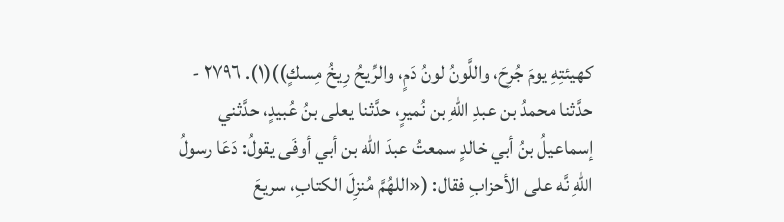كهيئتِهِ يومَ جُرِحَ، واللَّونُ لونُ دَمٍ، والرِّیحُ رِیخُ مِسكٍ))(١). ٢٧٩٦ - حدَّثنا محمدُ بن عبدِ اللهِ بن نُميرٍ، حدَّثنا يعلى بنُ عُبيدٍ، حدَّثني إسماعيلُ بنُ أبي خالدٍ سمعتُ عبدَ الله بن أبي أوفَى يقولُ: دَعَا رسولُ اللهِ نَّه على الأحزابِ فقال: («اللهُمَّ مُنزِلَ الكتابِ، سريعَ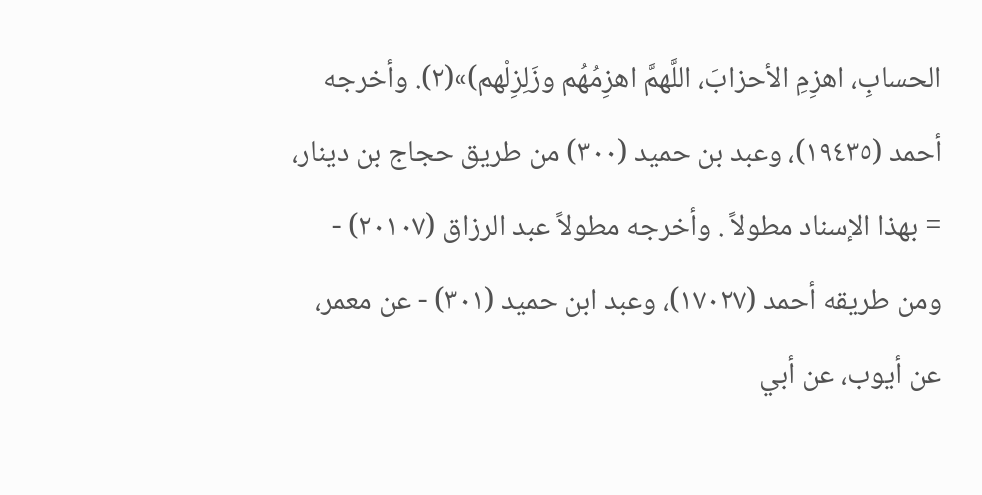الحسابِ، اهزِمِ الأحزابَ، اللَّهمَّ اهزِمُهُم وزَلِزِلْهم)»(٢). وأخرجه أحمد (١٩٤٣٥)، وعبد بن حميد (٣٠٠) من طريق حجاج بن دينار، = بهذا الإسناد مطولاً . وأخرجه مطولاً عبد الرزاق (٢٠١٠٧) - ومن طريقه أحمد (١٧٠٢٧)، وعبد ابن حميد (٣٠١) - عن معمر، عن أيوب، عن أبي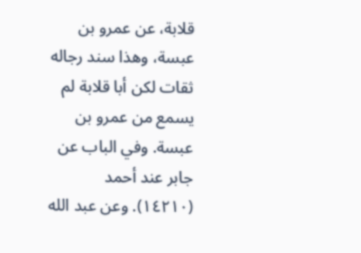قلابة، عن عمرو بن عبسة، وهذا سند رجاله ثقات لكن أبا قلابة لم يسمع من عمرو بن عبسة. وفي الباب عن جابر عند أحمد (١٤٢١٠). وعن عبد الله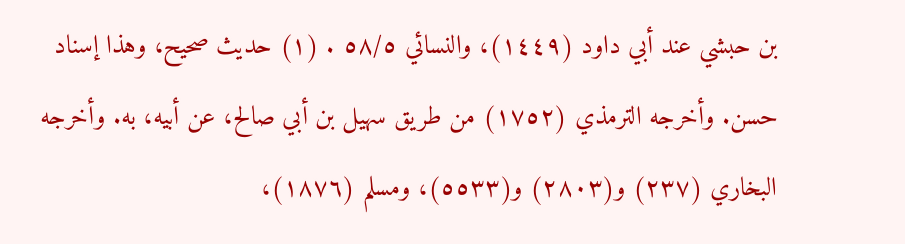بن حبشي عند أبي داود (١٤٤٩)، والنسائي ٥٨/٥ . (١) حديث صحيح، وهذا إسناد حسن. وأخرجه الترمذي (١٧٥٢) من طريق سهيل بن أبي صالح، عن أبيه، به. وأخرجه البخاري (٢٣٧) و(٢٨٠٣) و(٥٥٣٣)، ومسلم (١٨٧٦)،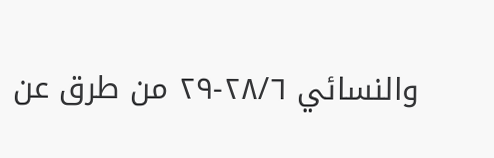والنسائي ٢٨/٦-٢٩ من طرق عن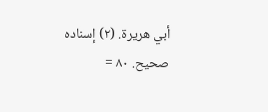أبي هريرة. (٢) إسناده صحيح. ٨٠ =